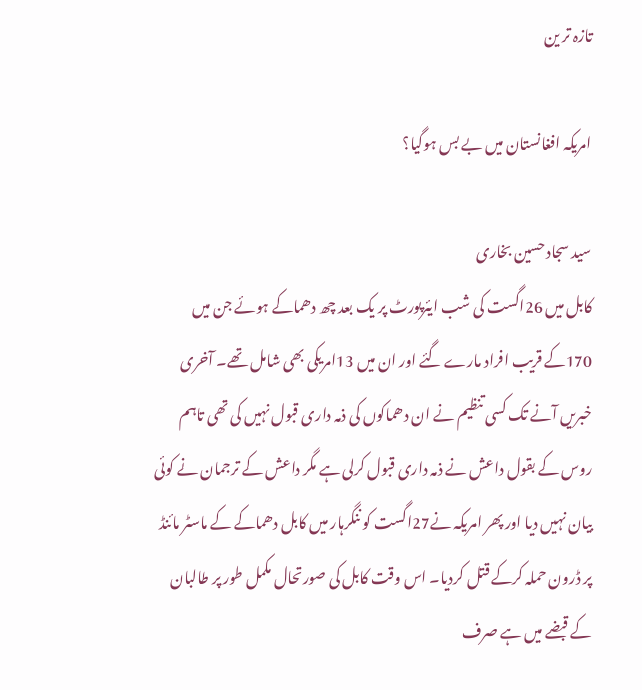تازہ تر ین

امریکہ افغانستان میں بے بس ہوگیا؟

سید سجاد حسین بخاری
کابل میں 26اگست کی شب ایئرپورٹ پر یک بعد چھ دھماکے ہوئے جن میں 170کے قریب افراد مارے گئے اور ان میں 13امریکی بھی شامل تھے۔ آخری خبریں آنے تک کسی تنظیم نے ان دھماکوں کی ذمہ داری قبول نہیں کی تھی تاہم روس کے بقول داعش نے ذمہ داری قبول کرلی ہے مگر داعش کے ترجمان نے کوئی بیان نہیں دیا اور پھر امریکہ نے27اگست کو ننگرہار میں کابل دھماکے کے ماسٹر مائنڈ پر ڈرون حملہ کرکے قتل کردیا۔ اس وقت کابل کی صورتحال مکمل طور پر طالبان کے قبضے میں ہے صرف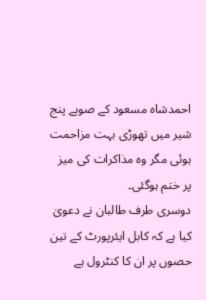احمدشاہ مسعود کے صوبے پنج شیر میں تھوڑی بہت مزاحمت ہوئی مگر وہ مذاکرات کی میز پر ختم ہوگئی۔
دوسری طرف طالبان نے دعویٰ کیا ہے کہ کابل ایئرپورٹ کے تین حصوں پر ان کا کنٹرول ہے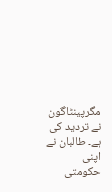مگرپینٹاگون نے تردید کی ہے۔ طالبان نے اپنی حکومتی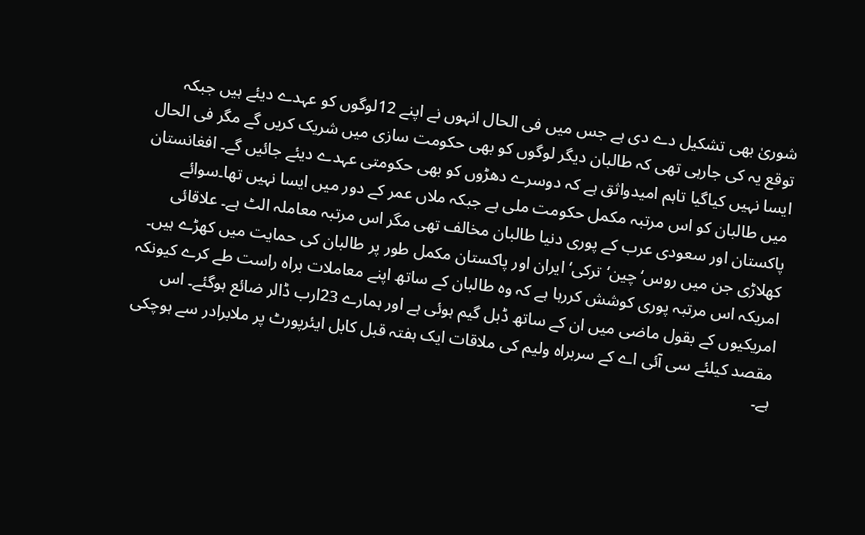شوریٰ بھی تشکیل دے دی ہے جس میں فی الحال انہوں نے اپنے 12لوگوں کو عہدے دیئے ہیں جبکہ توقع یہ کی جارہی تھی کہ طالبان دیگر لوگوں کو بھی حکومت سازی میں شریک کریں گے مگر فی الحال ایسا نہیں کیاگیا تاہم امیدواثق ہے کہ دوسرے دھڑوں کو بھی حکومتی عہدے دیئے جائیں گے۔ افغانستان میں طالبان کو اس مرتبہ مکمل حکومت ملی ہے جبکہ ملاں عمر کے دور میں ایسا نہیں تھا۔سوائے پاکستان اور سعودی عرب کے پوری دنیا طالبان مخالف تھی مگر اس مرتبہ معاملہ الٹ ہے۔ علاقائی کھلاڑی جن میں روس‘ چین‘ترکی‘ ایران اور پاکستان مکمل طور پر طالبان کی حمایت میں کھڑے ہیں۔ امریکہ اس مرتبہ پوری کوشش کررہا ہے کہ وہ طالبان کے ساتھ اپنے معاملات براہ راست طے کرے کیونکہ امریکیوں کے بقول ماضی میں ان کے ساتھ ڈبل گیم ہوئی ہے اور ہمارے 23ارب ڈالر ضائع ہوگئے۔ اس مقصد کیلئے سی آئی اے کے سربراہ ولیم کی ملاقات ایک ہفتہ قبل کابل ایئرپورٹ پر ملابرادر سے ہوچکی ہے۔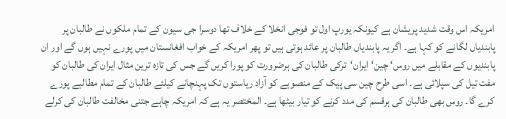امریکہ اس وقت شدید پریشان ہے کیونکہ یورپ اول تو فوجی انخلا کے خلاف تھا دوسرا جی سیون کے تمام ملکوں نے طالبان پر پابندیاں لگانے کو کہا ہے۔ اگر یہ پابندیاں طالبان پر عائد ہوتی ہیں تو پھر امریکہ کے خواب افغانستان میں پورے نہیں ہوں گے اور ان پابندیوں کے مقابلے میں روس‘ چین‘ ایران‘ترکی طالبان کی ہرضرورت کو پورا کریں گے جس کی تازہ ترین مثال ایران کی طالبان کو مفت تیل کی سپلائی ہے۔ اسی طرح چین سی پیک کے منصوبے کو آزاد ریاستوں تک پہنچانے کیلئے طالبان کے تمام مطالبے پورے کرے گا۔ روس بھی طالبان کی ہرقسم کی مدد کرنے کو تیار بیٹھا ہے۔ المختصر یہ ہے کہ امریکہ چاہے جتنی مخالفت طالبان کی کرلے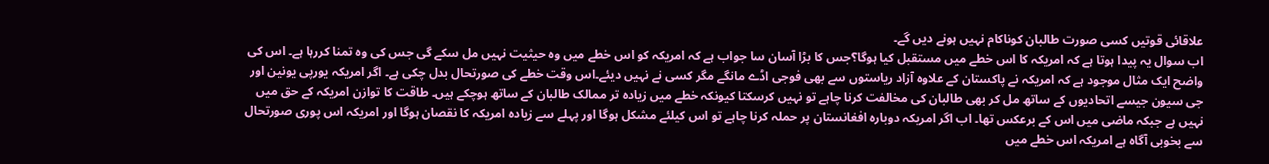علاقائی قوتیں کسی صورت طالبان کوناکام نہیں ہونے دیں گے۔
اب سوال یہ پیدا ہوتا ہے کہ امریکہ کا اس خطے میں مستقبل کیا ہوگا؟جس کا بڑا آسان سا جواب ہے کہ امریکہ کو اس خطے میں وہ حیثیت نہیں مل سکے گی جس کی وہ تمنا کررہا ہے۔ اس کی واضح ایک مثال موجود ہے کہ امریکہ نے پاکستان کے علاوہ آزاد ریاستوں سے بھی فوجی اڈے مانگے مگر کسی نے نہیں دیئے۔اس وقت خطے کی صورتحال بدل چکی ہے۔ اگر امریکہ یورپی یونین اور جی سیون جیسے اتحادیوں کے ساتھ مل کر بھی طالبان کی مخالفت کرنا چاہے تو نہیں کرسکتا کیونکہ خطے میں زیادہ تر ممالک طالبان کے ساتھ ہوچکے ہیں۔ طاقت کا توازن امریکہ کے حق میں نہیں ہے جبکہ ماضی میں اس کے برعکس تھا۔ اب اگر امریکہ دوبارہ افغانستان پر حملہ کرنا چاہے تو اس کیلئے مشکل ہوگا اور پہلے سے زیادہ امریکہ کا نقصان ہوگا اور امریکہ اس پوری صورتحال سے بخوبی آگاہ ہے امریکہ اس خطے میں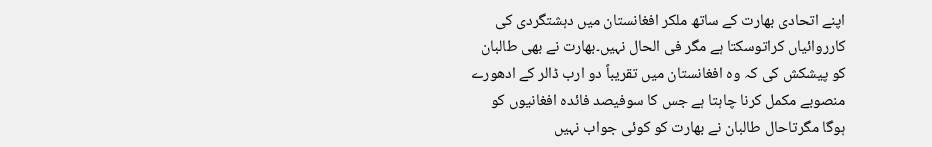اپنے اتحادی بھارت کے ساتھ ملکر افغانستان میں دہشتگردی کی کارروائیاں کراتوسکتا ہے مگر فی الحال نہیں۔بھارت نے بھی طالبان کو پیشکش کی کہ وہ افغانستان میں تقریباً دو ارب ڈالر کے ادھورے منصوبے مکمل کرنا چاہتا ہے جس کا سوفیصد فائدہ افغانیوں کو ہوگا مگرتاحال طالبان نے بھارت کو کوئی جواب نہیں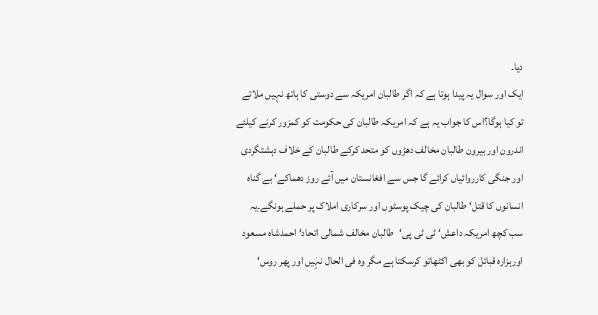دیا۔
ایک اور سوال یہ پیدا ہوتا ہے کہ اگر طالبان امریکہ سے دوستی کا ہاتھ نہیں ملاتے تو کیا ہوگا؟اس کا جواب یہ ہے کہ امریکہ طالبان کی حکومت کو کمزور کرنے کیلئے اندرون اور بیرون طالبان مخالف دھڑوں کو متحد کرکے طالبان کے خلاف دہشتگردی اور جنگی کارروائیاں کرائے گا جس سے افغانستان میں آئے روز دھماکے‘ بے گناہ انسانوں کا قتل‘ طالبان کی چیک پوسٹوں اور سرکاری املاک پر حملے ہونگے۔یہ سب کچھ امریکہ داعش‘ ٹی ٹی پی‘طالبان مخالف شمالی اتحاد‘ احمدشاہ مسعود اورہزارہ قبائل کو بھی اکٹھاتو کرسکتا ہے مگر وہ فی الحال نہیں اور پھر روس‘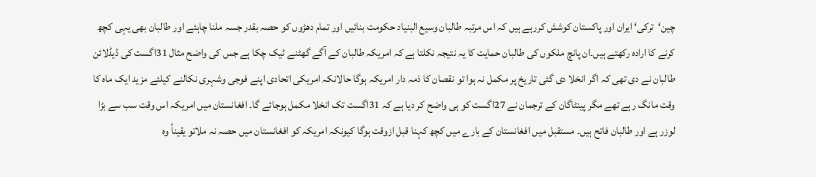چین‘ترکی‘ ایران اور پاکستان کوشش کررہے ہیں کہ اس مرتبہ طالبان وسیع البنیاد حکومت بنائیں اور تمام دھڑوں کو حصہ بقدر جسہ ملنا چاہئے اور طالبان بھی یہی کچھ کرنے کا ارادہ رکھتے ہیں۔ان پانچ ملکوں کی طالبان حمایت کا یہ نتیجہ نکلتا ہے کہ امریکہ طالبان کے آگے گھٹنے ٹیک چکا ہے جس کی واضح مثال 31اگست کی ڈیڈلائن طالبان نے دی تھی کہ اگر انخلا دی گئی تاریخ پر مکمل نہ ہوا تو نقصان کا ذمہ دار امریکہ ہوگا حالانکہ امریکی اتحادی اپنے فوجی وشہری نکالنے کیلئے مزید ایک ماہ کا وقت مانگ رہے تھے مگر پینٹاگان کے ترجمان نے 27اگست کو ہی واضح کر دیا ہے کہ 31اگست تک انخلا مکمل ہوجائے گا۔ افغانستان میں امریکہ اس وقت سب سے بڑا لوزر ہے اور طالبان فاتح ہیں۔ مستقبل میں افغانستان کے بارے میں کچھ کہنا قبل ازوقت ہوگا کیونکہ امریکہ کو افغانستان میں حصہ نہ ملاتو یقیناً وہ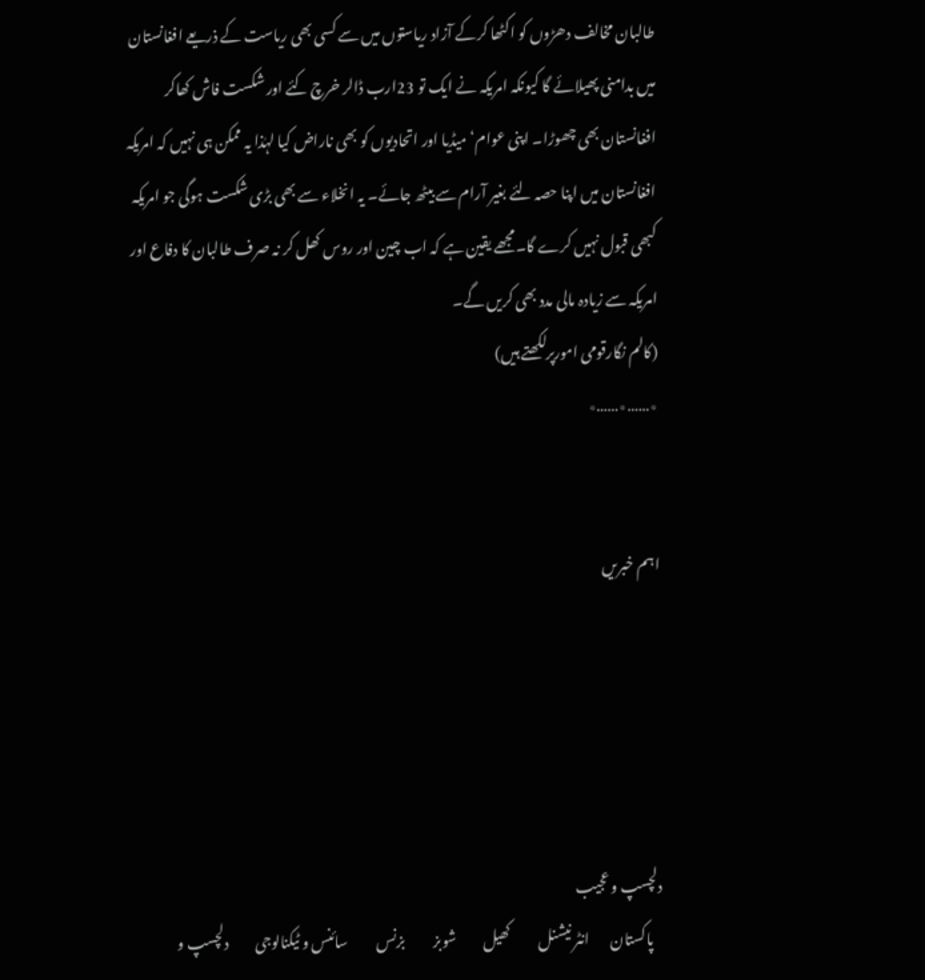طالبان مخالف دھڑوں کو اکٹھا کرکے آزاد ریاستوں میں سے کسی بھی ریاست کے ذریعے افغانستان میں بدامنی پھیلائے گا کیونکہ امریکہ نے ایک تو 23ارب ڈالر خرچ کئے اور شکست فاش کھاکر افغانستان بھی چھوڑا۔ اپنی عوام‘ میڈیا اور اتحادیوں کو بھی ناراض کیا لہٰذا یہ ممکن ہی نہیں کہ امریکہ افغانستان میں اپنا حصہ لئے بغیر آرام سے بیٹھ جائے۔ یہ انخلاء سے بھی بڑی شکست ہوگی جو امریکہ کبھی قبول نہیں کرے گا۔مجھے یقین ہے کہ اب چین اور روس کھل کر نہ صرف طالبان کا دفاع اور امریکہ سے زیادہ مالی مدد بھی کریں گے۔
(کالم نگارقومی امورپرلکھتے ہیں)
٭……٭……٭


اہم خبریں





دلچسپ و عجیب
   پاکستان       انٹر نیشنل          کھیل         شوبز          بزنس          سائنس و ٹیکنالوجی         دلچسپ و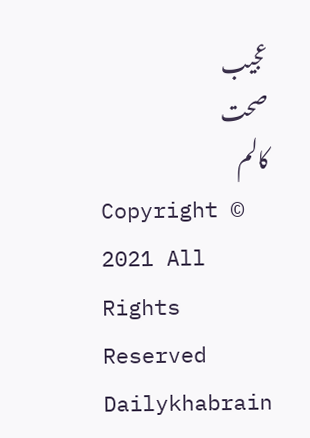عجیب         صحت        کالم
Copyright © 2021 All Rights Reserved Dailykhabrain